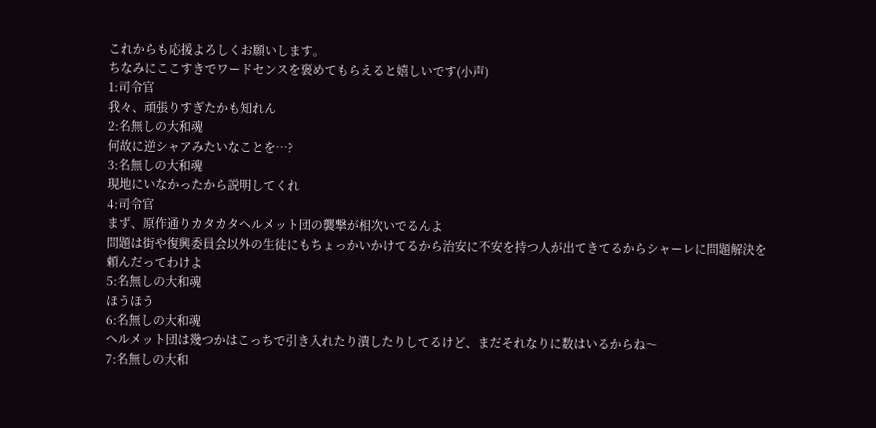これからも応援よろしくお願いします。
ちなみにここすきでワードセンスを褒めてもらえると嬉しいです(小声)
1:司令官
我々、頑張りすぎたかも知れん
2:名無しの大和魂
何故に逆シャアみたいなことを…?
3:名無しの大和魂
現地にいなかったから説明してくれ
4:司令官
まず、原作通りカタカタヘルメット団の襲撃が相次いでるんよ
問題は街や復興委員会以外の生徒にもちょっかいかけてるから治安に不安を持つ人が出てきてるからシャーレに問題解決を頼んだってわけよ
5:名無しの大和魂
ほうほう
6:名無しの大和魂
ヘルメット団は幾つかはこっちで引き入れたり潰したりしてるけど、まだそれなりに数はいるからね〜
7:名無しの大和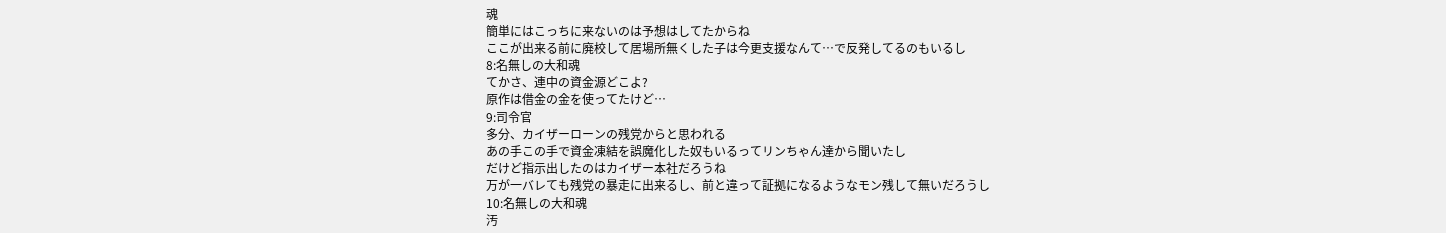魂
簡単にはこっちに来ないのは予想はしてたからね
ここが出来る前に廃校して居場所無くした子は今更支援なんて…で反発してるのもいるし
8:名無しの大和魂
てかさ、連中の資金源どこよ?
原作は借金の金を使ってたけど…
9:司令官
多分、カイザーローンの残党からと思われる
あの手この手で資金凍結を誤魔化した奴もいるってリンちゃん達から聞いたし
だけど指示出したのはカイザー本社だろうね
万が一バレても残党の暴走に出来るし、前と違って証拠になるようなモン残して無いだろうし
10:名無しの大和魂
汚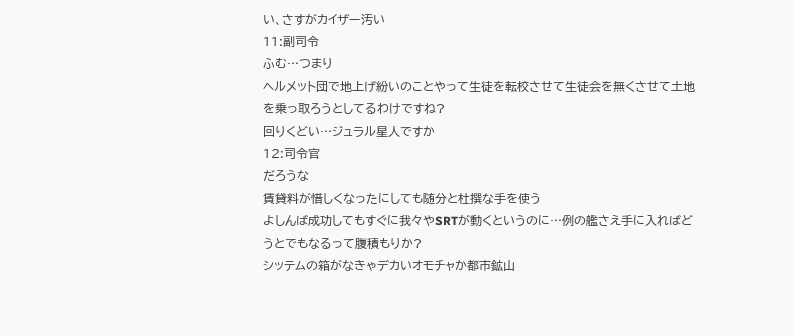い、さすがカイザー汚い
11:副司令
ふむ…つまり
ヘルメット団で地上げ紛いのことやって生徒を転校させて生徒会を無くさせて土地を乗っ取ろうとしてるわけですね?
回りくどい…ジュラル星人ですか
12:司令官
だろうな
賃貸料が惜しくなったにしても随分と杜撰な手を使う
よしんば成功してもすぐに我々やSRTが動くというのに…例の艦さえ手に入ればどうとでもなるって腹積もりか?
シッテムの箱がなきゃデカいオモチャか都市鉱山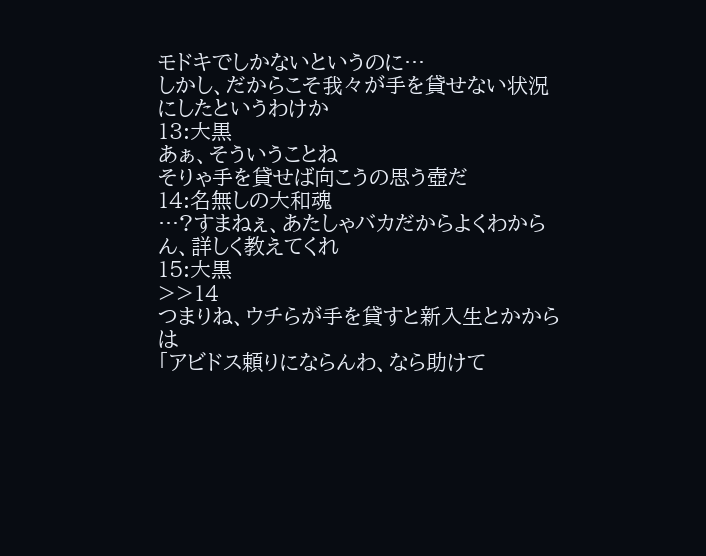モドキでしかないというのに…
しかし、だからこそ我々が手を貸せない状況にしたというわけか
13:大黒
あぁ、そういうことね
そりゃ手を貸せば向こうの思う壺だ
14:名無しの大和魂
…?すまねぇ、あたしゃバカだからよくわからん、詳しく教えてくれ
15:大黒
>>14
つまりね、ウチらが手を貸すと新入生とかからは
「アビドス頼りにならんわ、なら助けて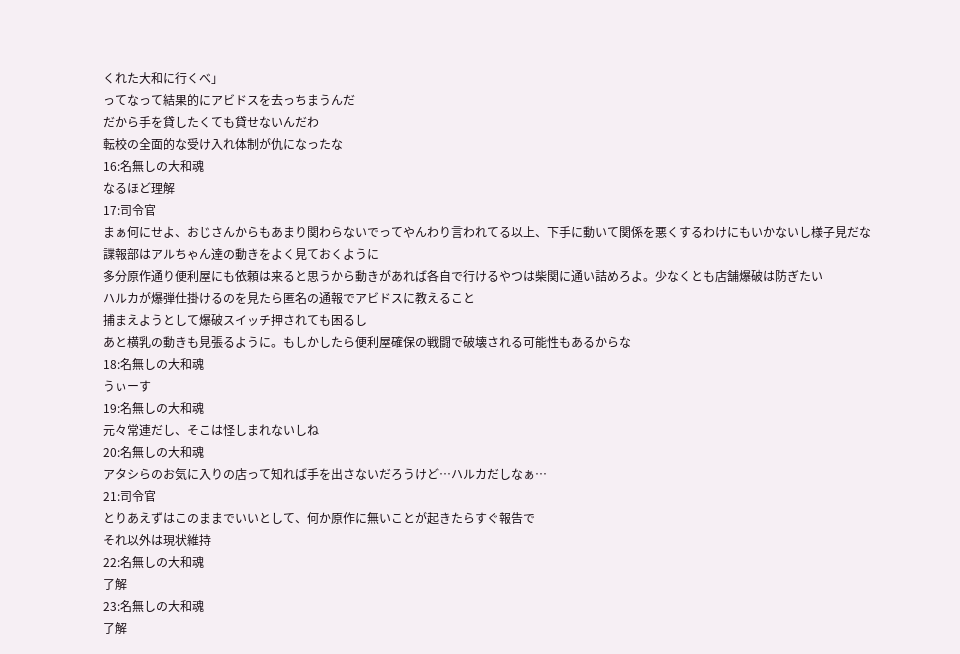くれた大和に行くべ」
ってなって結果的にアビドスを去っちまうんだ
だから手を貸したくても貸せないんだわ
転校の全面的な受け入れ体制が仇になったな
16:名無しの大和魂
なるほど理解
17:司令官
まぁ何にせよ、おじさんからもあまり関わらないでってやんわり言われてる以上、下手に動いて関係を悪くするわけにもいかないし様子見だな
諜報部はアルちゃん達の動きをよく見ておくように
多分原作通り便利屋にも依頼は来ると思うから動きがあれば各自で行けるやつは柴関に通い詰めろよ。少なくとも店舗爆破は防ぎたい
ハルカが爆弾仕掛けるのを見たら匿名の通報でアビドスに教えること
捕まえようとして爆破スイッチ押されても困るし
あと横乳の動きも見張るように。もしかしたら便利屋確保の戦闘で破壊される可能性もあるからな
18:名無しの大和魂
うぃーす
19:名無しの大和魂
元々常連だし、そこは怪しまれないしね
20:名無しの大和魂
アタシらのお気に入りの店って知れば手を出さないだろうけど…ハルカだしなぁ…
21:司令官
とりあえずはこのままでいいとして、何か原作に無いことが起きたらすぐ報告で
それ以外は現状維持
22:名無しの大和魂
了解
23:名無しの大和魂
了解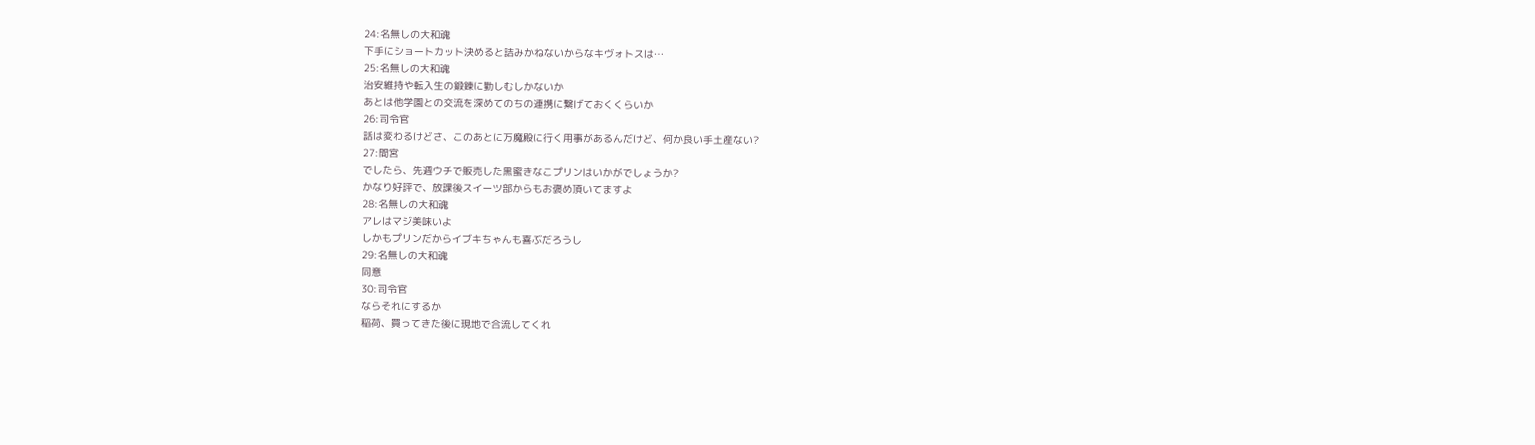24:名無しの大和魂
下手にショートカット決めると詰みかねないからなキヴォトスは…
25:名無しの大和魂
治安維持や転入生の鍛錬に勤しむしかないか
あとは他学園との交流を深めてのちの連携に繋げておくくらいか
26:司令官
話は変わるけどさ、このあとに万魔殿に行く用事があるんだけど、何か良い手土産ない?
27:間宮
でしたら、先週ウチで販売した黒蜜きなこプリンはいかがでしょうか?
かなり好評で、放課後スイーツ部からもお褒め頂いてますよ
28:名無しの大和魂
アレはマジ美味いよ
しかもプリンだからイブキちゃんも喜ぶだろうし
29:名無しの大和魂
同意
30:司令官
ならそれにするか
稲荷、買ってきた後に現地で合流してくれ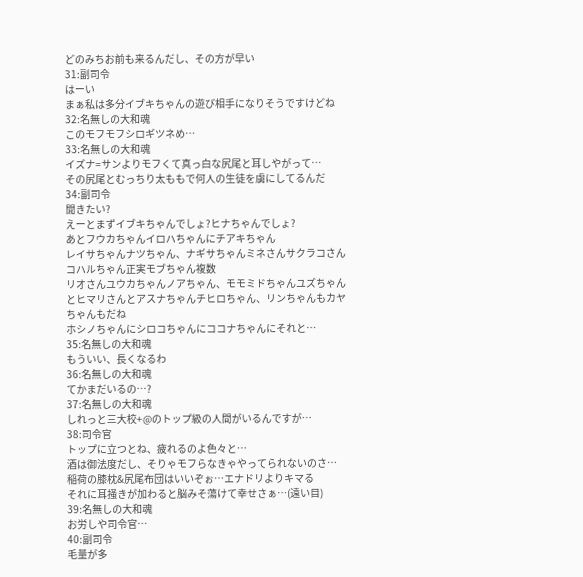どのみちお前も来るんだし、その方が早い
31:副司令
はーい
まぁ私は多分イブキちゃんの遊び相手になりそうですけどね
32:名無しの大和魂
このモフモフシロギツネめ…
33:名無しの大和魂
イズナ=サンよりモフくて真っ白な尻尾と耳しやがって…
その尻尾とむっちり太ももで何人の生徒を虜にしてるんだ
34:副司令
聞きたい?
えーとまずイブキちゃんでしょ?ヒナちゃんでしょ?
あとフウカちゃんイロハちゃんにチアキちゃん
レイサちゃんナツちゃん、ナギサちゃんミネさんサクラコさんコハルちゃん正実モブちゃん複数
リオさんユウカちゃんノアちゃん、モモミドちゃんユズちゃんとヒマリさんとアスナちゃんチヒロちゃん、リンちゃんもカヤちゃんもだね
ホシノちゃんにシロコちゃんにココナちゃんにそれと…
35:名無しの大和魂
もういい、長くなるわ
36:名無しの大和魂
てかまだいるの…?
37:名無しの大和魂
しれっと三大校+@のトップ級の人間がいるんですが…
38:司令官
トップに立つとね、疲れるのよ色々と…
酒は御法度だし、そりゃモフらなきゃやってられないのさ…
稲荷の膝枕&尻尾布団はいいぞぉ…エナドリよりキマる
それに耳掻きが加わると脳みそ蕩けて幸せさぁ…(遠い目)
39:名無しの大和魂
お労しや司令官…
40:副司令
毛量が多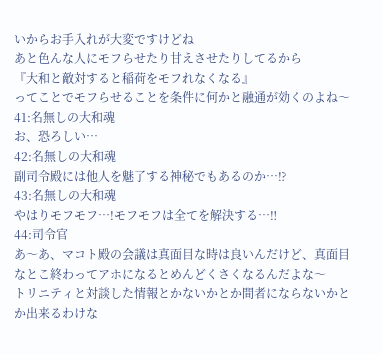いからお手入れが大変ですけどね
あと色んな人にモフらせたり甘えさせたりしてるから
『大和と敵対すると稲荷をモフれなくなる』
ってことでモフらせることを条件に何かと融通が効くのよね〜
41:名無しの大和魂
お、恐ろしい…
42:名無しの大和魂
副司令殿には他人を魅了する神秘でもあるのか…⁉
43:名無しの大和魂
やはりモフモフ…!モフモフは全てを解決する…‼
44:司令官
あ〜あ、マコト殿の会議は真面目な時は良いんだけど、真面目なとこ終わってアホになるとめんどくさくなるんだよな〜
トリニティと対談した情報とかないかとか間者にならないかとか出来るわけな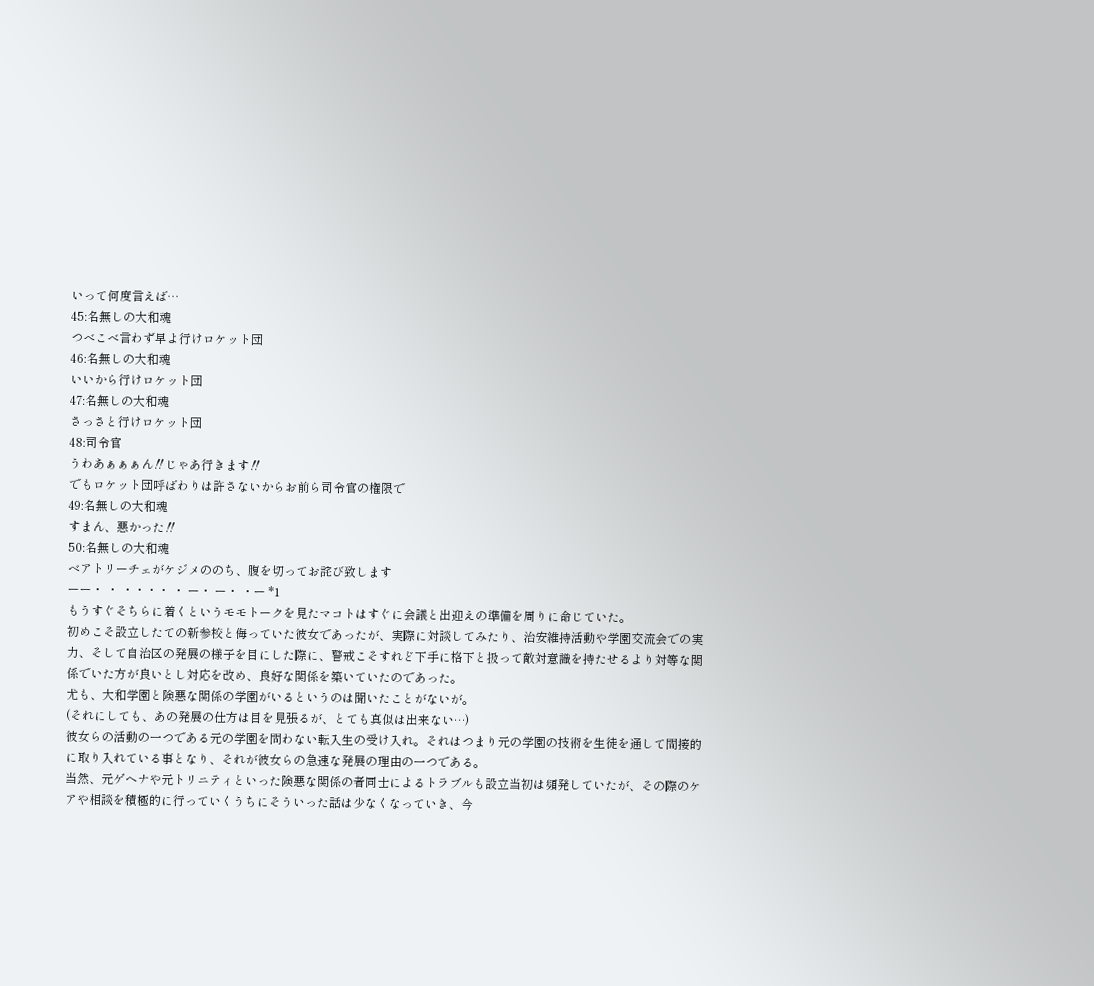いって何度言えば…
45:名無しの大和魂
つべこべ言わず早よ行けロケット団
46:名無しの大和魂
いいから行けロケット団
47:名無しの大和魂
さっさと行けロケット団
48:司令官
うわあぁぁぁん‼じゃあ行きます‼
でもロケット団呼ばわりは許さないからお前ら司令官の権限で
49:名無しの大和魂
すまん、悪かった‼
50:名無しの大和魂
ベアトリーチェがケジメののち、腹を切ってお詫び致します
ーー・ ・ ・・・・ ・ ー・ ー・ ・ー *1
もうすぐそちらに着くというモモトークを見たマコトはすぐに会議と出迎えの準備を周りに命じていた。
初めこそ設立したての新参校と侮っていた彼女であったが、実際に対談してみたり、治安維持活動や学園交流会での実力、そして自治区の発展の様子を目にした際に、警戒こそすれど下手に格下と扱って敵対意識を持たせるより対等な関係でいた方が良いとし対応を改め、良好な関係を築いていたのであった。
尤も、大和学園と険悪な関係の学園がいるというのは聞いたことがないが。
(それにしても、あの発展の仕方は目を見張るが、とても真似は出来ない…)
彼女らの活動の一つである元の学園を問わない転入生の受け入れ。それはつまり元の学園の技術を生徒を通して間接的に取り入れている事となり、それが彼女らの急速な発展の理由の一つである。
当然、元ゲヘナや元トリニティといった険悪な関係の者同士によるトラブルも設立当初は頻発していたが、その際のケアや相談を積極的に行っていくうちにそういった話は少なくなっていき、今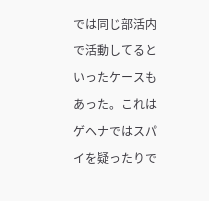では同じ部活内で活動してるといったケースもあった。これはゲヘナではスパイを疑ったりで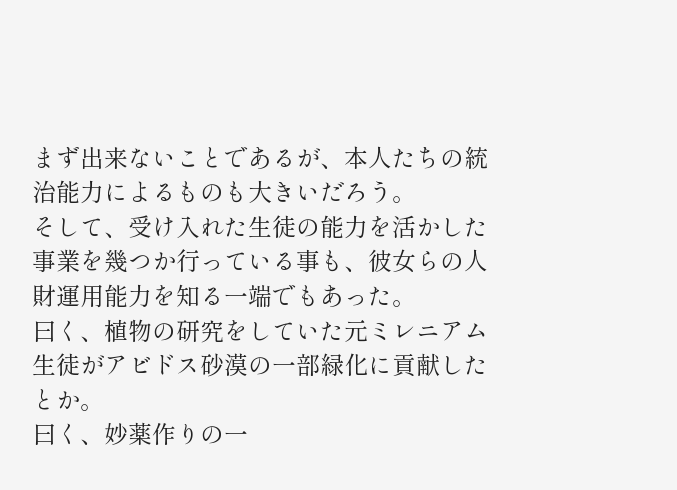まず出来ないことであるが、本人たちの統治能力によるものも大きいだろう。
そして、受け入れた生徒の能力を活かした事業を幾つか行っている事も、彼女らの人財運用能力を知る一端でもあった。
曰く、植物の研究をしていた元ミレニアム生徒がアビドス砂漠の一部緑化に貢献したとか。
曰く、妙薬作りの一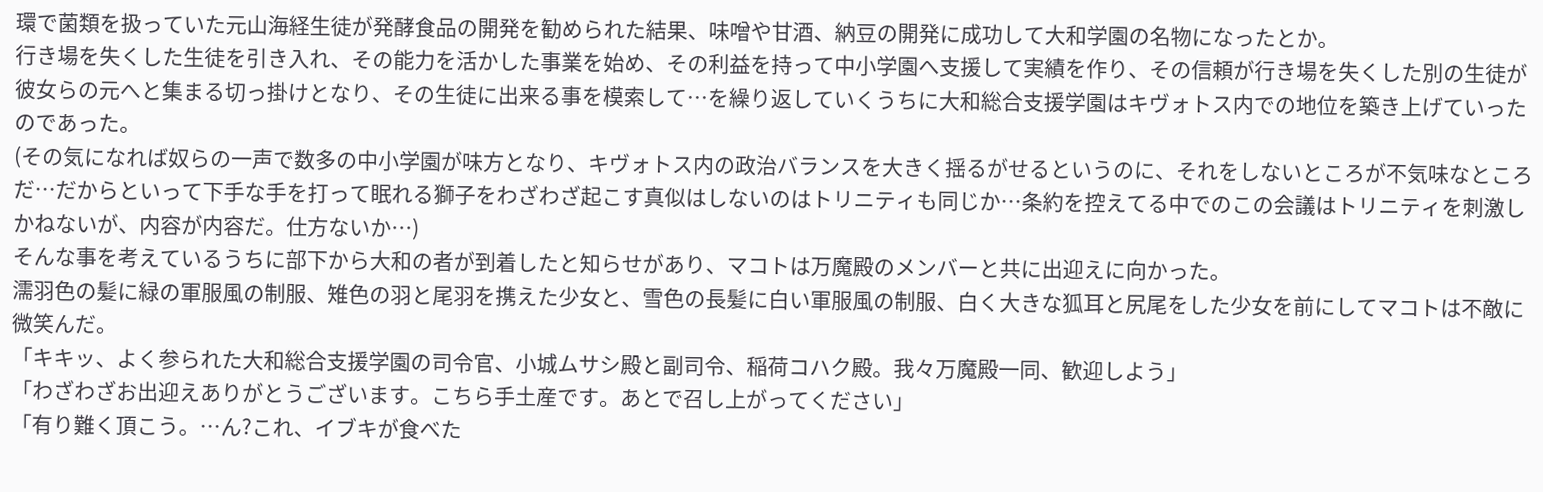環で菌類を扱っていた元山海経生徒が発酵食品の開発を勧められた結果、味噌や甘酒、納豆の開発に成功して大和学園の名物になったとか。
行き場を失くした生徒を引き入れ、その能力を活かした事業を始め、その利益を持って中小学園へ支援して実績を作り、その信頼が行き場を失くした別の生徒が彼女らの元へと集まる切っ掛けとなり、その生徒に出来る事を模索して…を繰り返していくうちに大和総合支援学園はキヴォトス内での地位を築き上げていったのであった。
(その気になれば奴らの一声で数多の中小学園が味方となり、キヴォトス内の政治バランスを大きく揺るがせるというのに、それをしないところが不気味なところだ…だからといって下手な手を打って眠れる獅子をわざわざ起こす真似はしないのはトリニティも同じか…条約を控えてる中でのこの会議はトリニティを刺激しかねないが、内容が内容だ。仕方ないか…)
そんな事を考えているうちに部下から大和の者が到着したと知らせがあり、マコトは万魔殿のメンバーと共に出迎えに向かった。
濡羽色の髪に緑の軍服風の制服、雉色の羽と尾羽を携えた少女と、雪色の長髪に白い軍服風の制服、白く大きな狐耳と尻尾をした少女を前にしてマコトは不敵に微笑んだ。
「キキッ、よく参られた大和総合支援学園の司令官、小城ムサシ殿と副司令、稲荷コハク殿。我々万魔殿一同、歓迎しよう」
「わざわざお出迎えありがとうございます。こちら手土産です。あとで召し上がってください」
「有り難く頂こう。…ん?これ、イブキが食べた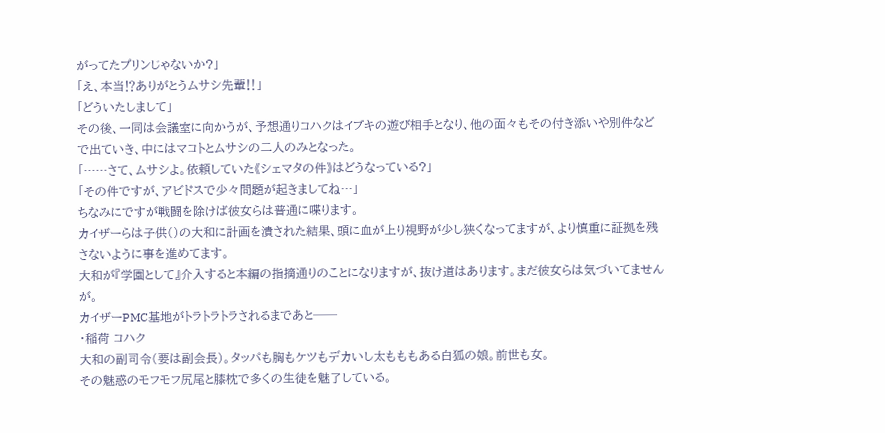がってたプリンじゃないか?」
「え、本当⁉ありがとうムサシ先輩‼」
「どういたしまして」
その後、一同は会議室に向かうが、予想通りコハクはイブキの遊び相手となり、他の面々もその付き添いや別件などで出ていき、中にはマコトとムサシの二人のみとなった。
「……さて、ムサシよ。依頼していた《シェマタの件》はどうなっている?」
「その件ですが、アビドスで少々問題が起きましてね…」
ちなみにですが戦闘を除けば彼女らは普通に喋ります。
カイザーらは子供()の大和に計画を潰された結果、頭に血が上り視野が少し狭くなってますが、より慎重に証拠を残さないように事を進めてます。
大和が『学園として』介入すると本編の指摘通りのことになりますが、抜け道はあります。まだ彼女らは気づいてませんが。
カイザーPMC基地がトラトラトラされるまであと──
・稲荷 コハク
大和の副司令(要は副会長)。タッパも胸もケツもデカいし太もももある白狐の娘。前世も女。
その魅惑のモフモフ尻尾と膝枕で多くの生徒を魅了している。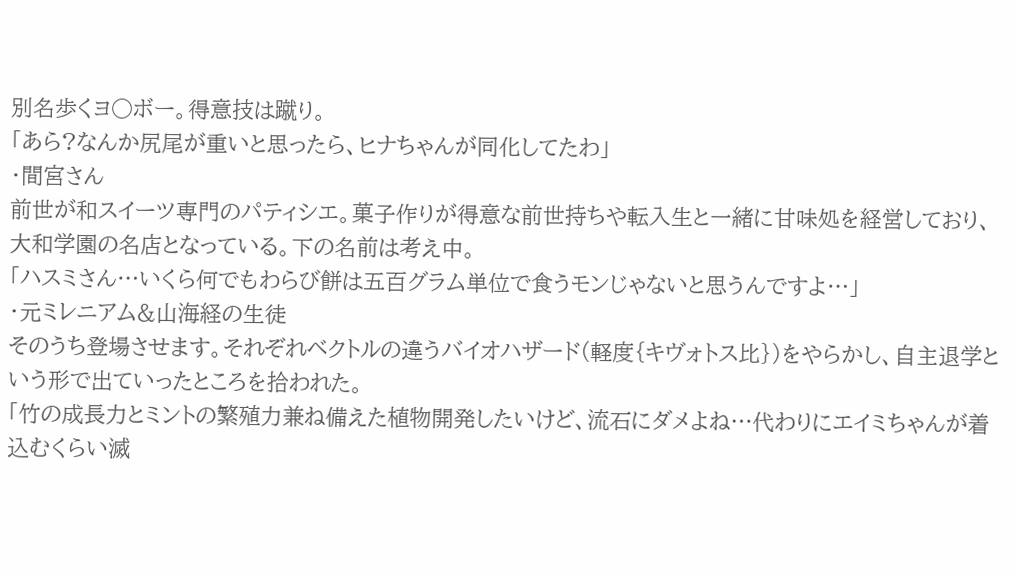別名歩くヨ○ボー。得意技は蹴り。
「あら?なんか尻尾が重いと思ったら、ヒナちゃんが同化してたわ」
・間宮さん
前世が和スイーツ専門のパティシエ。菓子作りが得意な前世持ちや転入生と一緒に甘味処を経営しており、大和学園の名店となっている。下の名前は考え中。
「ハスミさん…いくら何でもわらび餅は五百グラム単位で食うモンじゃないと思うんですよ…」
・元ミレニアム&山海経の生徒
そのうち登場させます。それぞれベクトルの違うバイオハザード(軽度{キヴォトス比})をやらかし、自主退学という形で出ていったところを拾われた。
「竹の成長力とミントの繁殖力兼ね備えた植物開発したいけど、流石にダメよね…代わりにエイミちゃんが着込むくらい滅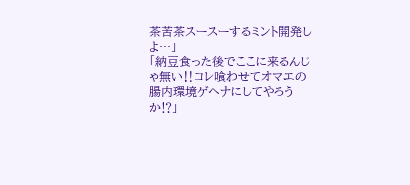茶苦茶スースーするミント開発しよ…」
「納豆食った後でここに来るんじゃ無い‼コレ喰わせてオマエの腸内環境ゲヘナにしてやろうか⁉」